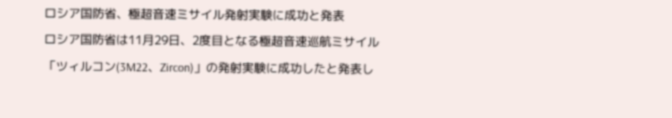ロシア国防省、極超音速ミサイル発射実験に成功と発表
ロシア国防省は11月29日、2度目となる極超音速巡航ミサイル「ツィルコン(3M22、Zircon)」の発射実験に成功したと発表し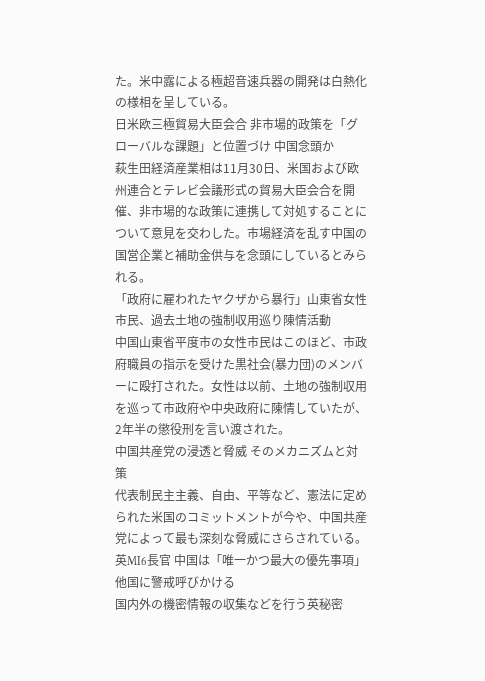た。米中露による極超音速兵器の開発は白熱化の様相を呈している。
日米欧三極貿易大臣会合 非市場的政策を「グローバルな課題」と位置づけ 中国念頭か
萩生田経済産業相は11月30日、米国および欧州連合とテレビ会議形式の貿易大臣会合を開催、非市場的な政策に連携して対処することについて意見を交わした。市場経済を乱す中国の国営企業と補助金供与を念頭にしているとみられる。
「政府に雇われたヤクザから暴行」山東省女性市民、過去土地の強制収用巡り陳情活動
中国山東省平度市の女性市民はこのほど、市政府職員の指示を受けた黒社会(暴力団)のメンバーに殴打された。女性は以前、土地の強制収用を巡って市政府や中央政府に陳情していたが、2年半の懲役刑を言い渡された。
中国共産党の浸透と脅威 そのメカニズムと対策
代表制民主主義、自由、平等など、憲法に定められた米国のコミットメントが今や、中国共産党によって最も深刻な脅威にさらされている。
英MI6長官 中国は「唯一かつ最大の優先事項」他国に警戒呼びかける
国内外の機密情報の収集などを行う英秘密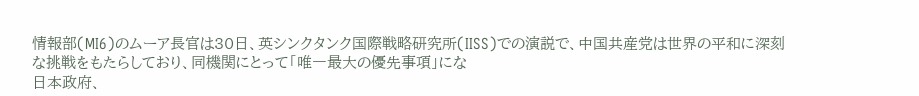情報部(MI6)のムーア長官は30日、英シンクタンク国際戦略研究所(IISS)での演説で、中国共産党は世界の平和に深刻な挑戦をもたらしており、同機関にとって「唯一最大の優先事項」にな
日本政府、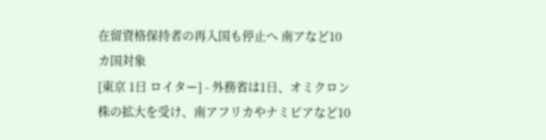在留資格保持者の再入国も停止へ 南アなど10カ国対象
[東京 1日 ロイター] - 外務省は1日、オミクロン株の拡大を受け、南アフリカやナミビアなど10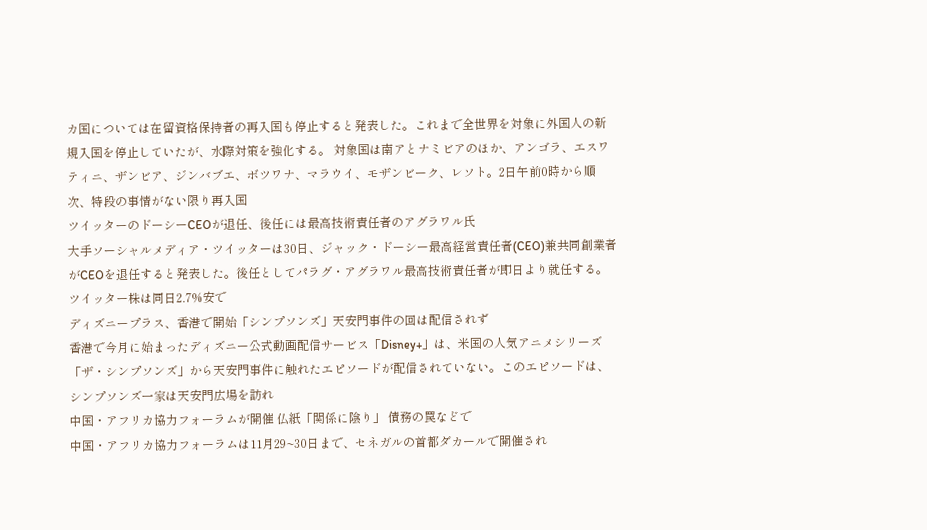カ国については在留資格保持者の再入国も停止すると発表した。これまで全世界を対象に外国人の新規入国を停止していたが、水際対策を強化する。 対象国は南アとナミビアのほか、アンゴラ、エスワティニ、ザンビア、ジンバブエ、ボツワナ、マラウイ、モザンビーク、レソト。2日午前0時から順次、特段の事情がない限り再入国
ツイッターのドーシーCEOが退任、後任には最高技術責任者のアグラワル氏
大手ソーシャルメディア・ツイッターは30日、ジャック・ドーシー最高経営責任者(CEO)兼共同創業者がCEOを退任すると発表した。後任としてパラグ・アグラワル最高技術責任者が即日より就任する。ツイッター株は同日2.7%安で
ディズニープラス、香港で開始「シンプソンズ」天安門事件の回は配信されず
香港で今月に始まったディズニー公式動画配信サービス「Disney+」は、米国の人気アニメシリーズ「ザ・シンプソンズ」から天安門事件に触れたエピソードが配信されていない。このエピソードは、シンプソンズ一家は天安門広場を訪れ
中国・アフリカ協力フォーラムが開催 仏紙「関係に陰り」 債務の罠などで
中国・アフリカ協力フォーラムは11月29~30日まで、セネガルの首都ダカールで開催され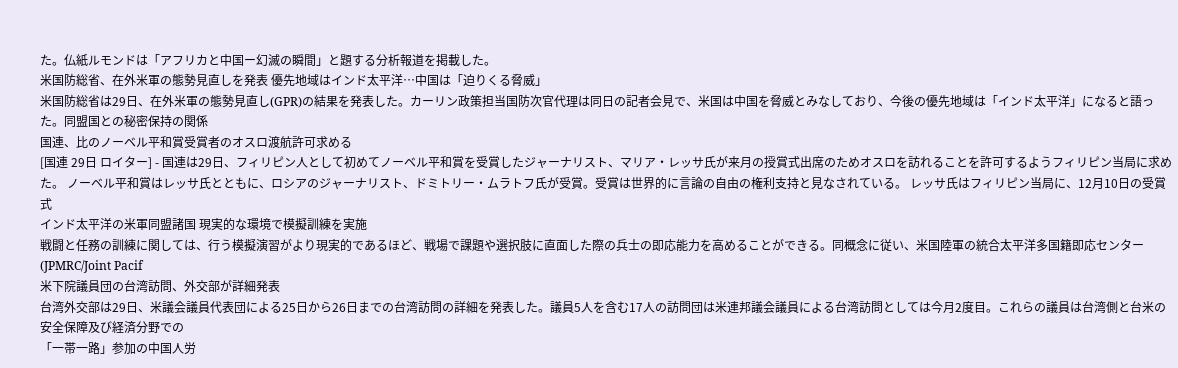た。仏紙ルモンドは「アフリカと中国ー幻滅の瞬間」と題する分析報道を掲載した。
米国防総省、在外米軍の態勢見直しを発表 優先地域はインド太平洋…中国は「迫りくる脅威」
米国防総省は29日、在外米軍の態勢見直し(GPR)の結果を発表した。カーリン政策担当国防次官代理は同日の記者会見で、米国は中国を脅威とみなしており、今後の優先地域は「インド太平洋」になると語った。同盟国との秘密保持の関係
国連、比のノーベル平和賞受賞者のオスロ渡航許可求める
[国連 29日 ロイター] - 国連は29日、フィリピン人として初めてノーベル平和賞を受賞したジャーナリスト、マリア・レッサ氏が来月の授賞式出席のためオスロを訪れることを許可するようフィリピン当局に求めた。 ノーベル平和賞はレッサ氏とともに、ロシアのジャーナリスト、ドミトリー・ムラトフ氏が受賞。受賞は世界的に言論の自由の権利支持と見なされている。 レッサ氏はフィリピン当局に、12月10日の受賞式
インド太平洋の米軍同盟諸国 現実的な環境で模擬訓練を実施
戦闘と任務の訓練に関しては、行う模擬演習がより現実的であるほど、戦場で課題や選択肢に直面した際の兵士の即応能力を高めることができる。同概念に従い、米国陸軍の統合太平洋多国籍即応センター(JPMRC/Joint Pacif
米下院議員団の台湾訪問、外交部が詳細発表
台湾外交部は29日、米議会議員代表団による25日から26日までの台湾訪問の詳細を発表した。議員5人を含む17人の訪問団は米連邦議会議員による台湾訪問としては今月2度目。これらの議員は台湾側と台米の安全保障及び経済分野での
「一帯一路」参加の中国人労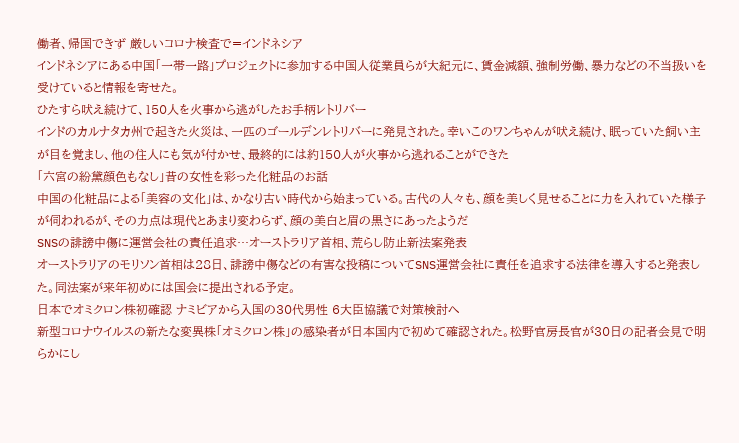働者、帰国できず 厳しいコロナ検査で=インドネシア
インドネシアにある中国「一帯一路」プロジェクトに参加する中国人従業員らが大紀元に、賃金減額、強制労働、暴力などの不当扱いを受けていると情報を寄せた。
ひたすら吠え続けて、150人を火事から逃がしたお手柄レトリバー
インドのカルナタカ州で起きた火災は、一匹のゴールデンレトリバーに発見された。幸いこのワンちゃんが吠え続け、眠っていた飼い主が目を覚まし、他の住人にも気が付かせ、最終的には約150人が火事から逃れることができた
「六宮の紛黛顔色もなし」昔の女性を彩った化粧品のお話
中国の化粧品による「美容の文化」は、かなり古い時代から始まっている。古代の人々も、顔を美しく見せることに力を入れていた様子が伺われるが、その力点は現代とあまり変わらず、顔の美白と眉の黒さにあったようだ
SNSの誹謗中傷に運営会社の責任追求…オーストラリア首相、荒らし防止新法案発表
オーストラリアのモリソン首相は28日、誹謗中傷などの有害な投稿についてSNS運営会社に責任を追求する法律を導入すると発表した。同法案が来年初めには国会に提出される予定。
日本でオミクロン株初確認 ナミビアから入国の30代男性 6大臣協議で対策検討へ
新型コロナウイルスの新たな変異株「オミクロン株」の感染者が日本国内で初めて確認された。松野官房長官が30日の記者会見で明らかにし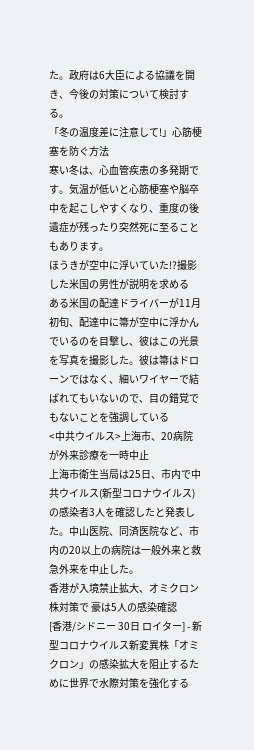た。政府は6大臣による協議を開き、今後の対策について検討する。
「冬の温度差に注意して!」心筋梗塞を防ぐ方法
寒い冬は、心血管疾患の多発期です。気温が低いと心筋梗塞や脳卒中を起こしやすくなり、重度の後遺症が残ったり突然死に至ることもあります。
ほうきが空中に浮いていた!?撮影した米国の男性が説明を求める
ある米国の配達ドライバーが11月初旬、配達中に箒が空中に浮かんでいるのを目撃し、彼はこの光景を写真を撮影した。彼は箒はドローンではなく、細いワイヤーで結ばれてもいないので、目の錯覚でもないことを強調している
<中共ウイルス>上海市、20病院が外来診療を一時中止
上海市衛生当局は25日、市内で中共ウイルス(新型コロナウイルス)の感染者3人を確認したと発表した。中山医院、同済医院など、市内の20以上の病院は一般外来と救急外来を中止した。
香港が入境禁止拡大、オミクロン株対策で 豪は5人の感染確認
[香港/シドニー 30日 ロイター] - 新型コロナウイルス新変異株「オミクロン」の感染拡大を阻止するために世界で水際対策を強化する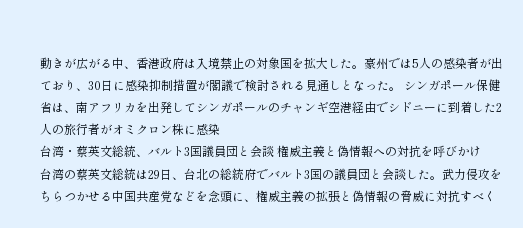動きが広がる中、香港政府は入境禁止の対象国を拡大した。豪州では5人の感染者が出ており、30日に感染抑制措置が閣議で検討される見通しとなった。 シンガポール保健省は、南アフリカを出発してシンガポールのチャンギ空港経由でシドニーに到着した2人の旅行者がオミクロン株に感染
台湾・蔡英文総統、バルト3国議員団と会談 権威主義と偽情報への対抗を呼びかけ
台湾の蔡英文総統は29日、台北の総統府でバルト3国の議員団と会談した。武力侵攻をちらつかせる中国共産党などを念頭に、権威主義の拡張と偽情報の脅威に対抗すべく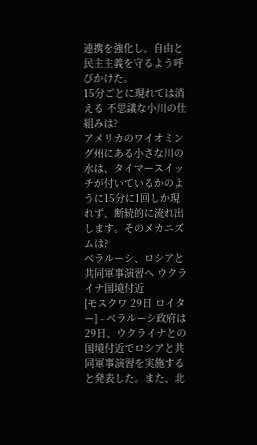連携を強化し、自由と民主主義を守るよう呼びかけた。
15分ごとに現れては消える 不思議な小川の仕組みは?
アメリカのワイオミング州にある小さな川の水は、タイマースイッチが付いているかのように15分に1回しか現れず、断続的に流れ出します。そのメカニズムは?
ベラルーシ、ロシアと共同軍事演習へ ウクライナ国境付近
[モスクワ 29日 ロイター] - ベラルーシ政府は29日、ウクライナとの国境付近でロシアと共同軍事演習を実施すると発表した。また、北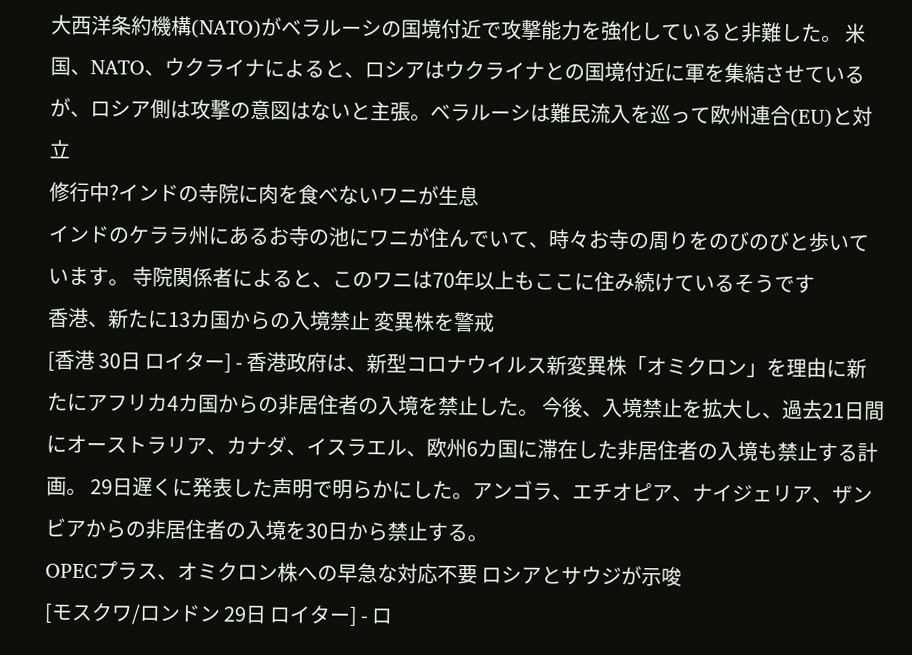大西洋条約機構(NATO)がベラルーシの国境付近で攻撃能力を強化していると非難した。 米国、NATO、ウクライナによると、ロシアはウクライナとの国境付近に軍を集結させているが、ロシア側は攻撃の意図はないと主張。ベラルーシは難民流入を巡って欧州連合(EU)と対立
修行中?インドの寺院に肉を食べないワニが生息
インドのケララ州にあるお寺の池にワニが住んでいて、時々お寺の周りをのびのびと歩いています。 寺院関係者によると、このワニは70年以上もここに住み続けているそうです
香港、新たに13カ国からの入境禁止 変異株を警戒
[香港 30日 ロイター] - 香港政府は、新型コロナウイルス新変異株「オミクロン」を理由に新たにアフリカ4カ国からの非居住者の入境を禁止した。 今後、入境禁止を拡大し、過去21日間にオーストラリア、カナダ、イスラエル、欧州6カ国に滞在した非居住者の入境も禁止する計画。 29日遅くに発表した声明で明らかにした。アンゴラ、エチオピア、ナイジェリア、ザンビアからの非居住者の入境を30日から禁止する。
OPECプラス、オミクロン株への早急な対応不要 ロシアとサウジが示唆
[モスクワ/ロンドン 29日 ロイター] - ロ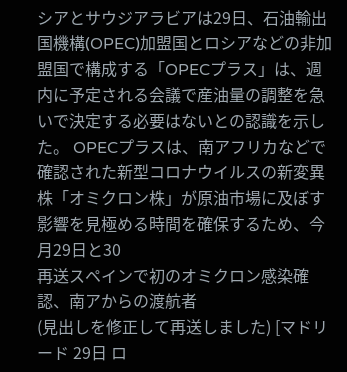シアとサウジアラビアは29日、石油輸出国機構(OPEC)加盟国とロシアなどの非加盟国で構成する「OPECプラス」は、週内に予定される会議で産油量の調整を急いで決定する必要はないとの認識を示した。 OPECプラスは、南アフリカなどで確認された新型コロナウイルスの新変異株「オミクロン株」が原油市場に及ぼす影響を見極める時間を確保するため、今月29日と30
再送スペインで初のオミクロン感染確認、南アからの渡航者
(見出しを修正して再送しました) [マドリード 29日 ロ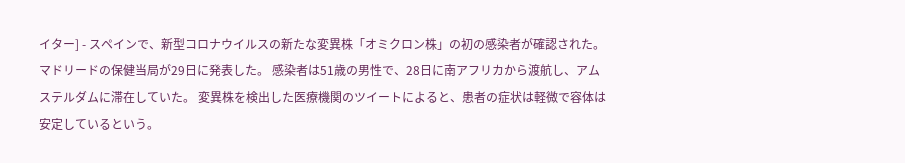イター] - スペインで、新型コロナウイルスの新たな変異株「オミクロン株」の初の感染者が確認された。マドリードの保健当局が29日に発表した。 感染者は51歳の男性で、28日に南アフリカから渡航し、アムステルダムに滞在していた。 変異株を検出した医療機関のツイートによると、患者の症状は軽微で容体は安定しているという。